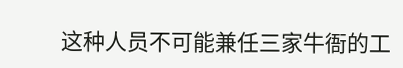这种人员不可能兼任三家牛衙的工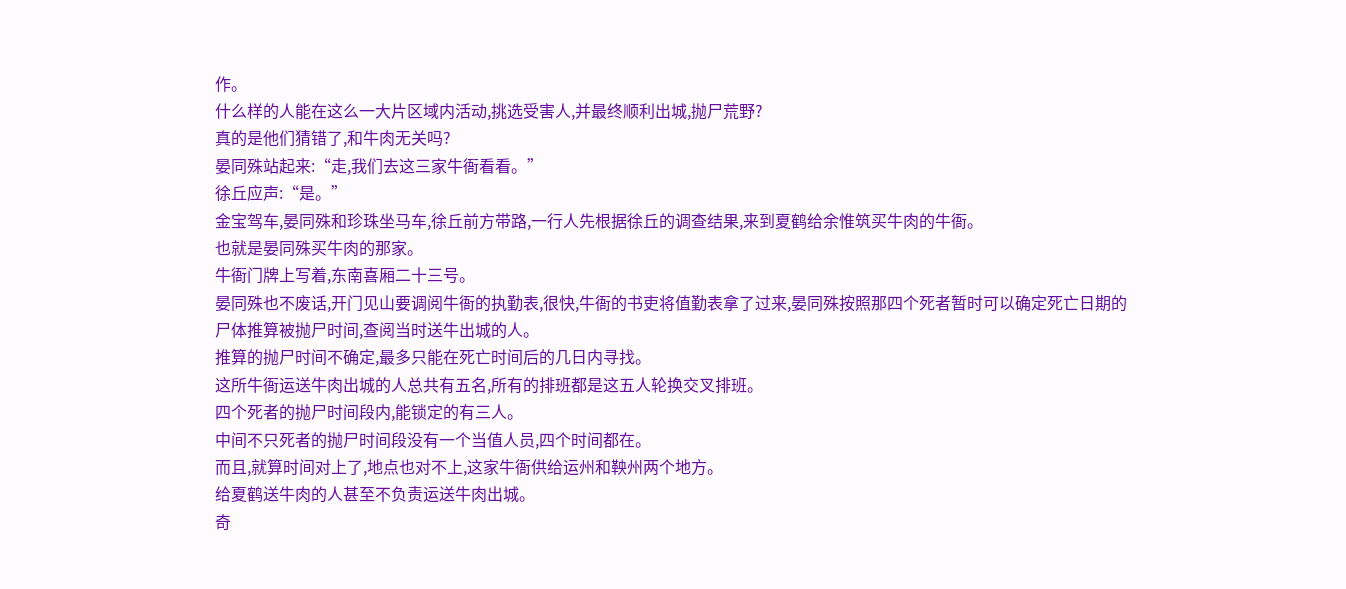作。
什么样的人能在这么一大片区域内活动,挑选受害人,并最终顺利出城,抛尸荒野?
真的是他们猜错了,和牛肉无关吗?
晏同殊站起来:“走,我们去这三家牛衙看看。”
徐丘应声:“是。”
金宝驾车,晏同殊和珍珠坐马车,徐丘前方带路,一行人先根据徐丘的调查结果,来到夏鹤给余惟筑买牛肉的牛衙。
也就是晏同殊买牛肉的那家。
牛衙门牌上写着,东南喜厢二十三号。
晏同殊也不废话,开门见山要调阅牛衙的执勤表,很快,牛衙的书吏将值勤表拿了过来,晏同殊按照那四个死者暂时可以确定死亡日期的尸体推算被抛尸时间,查阅当时送牛出城的人。
推算的抛尸时间不确定,最多只能在死亡时间后的几日内寻找。
这所牛衙运送牛肉出城的人总共有五名,所有的排班都是这五人轮换交叉排班。
四个死者的抛尸时间段内,能锁定的有三人。
中间不只死者的抛尸时间段没有一个当值人员,四个时间都在。
而且,就算时间对上了,地点也对不上,这家牛衙供给运州和鞅州两个地方。
给夏鹤送牛肉的人甚至不负责运送牛肉出城。
奇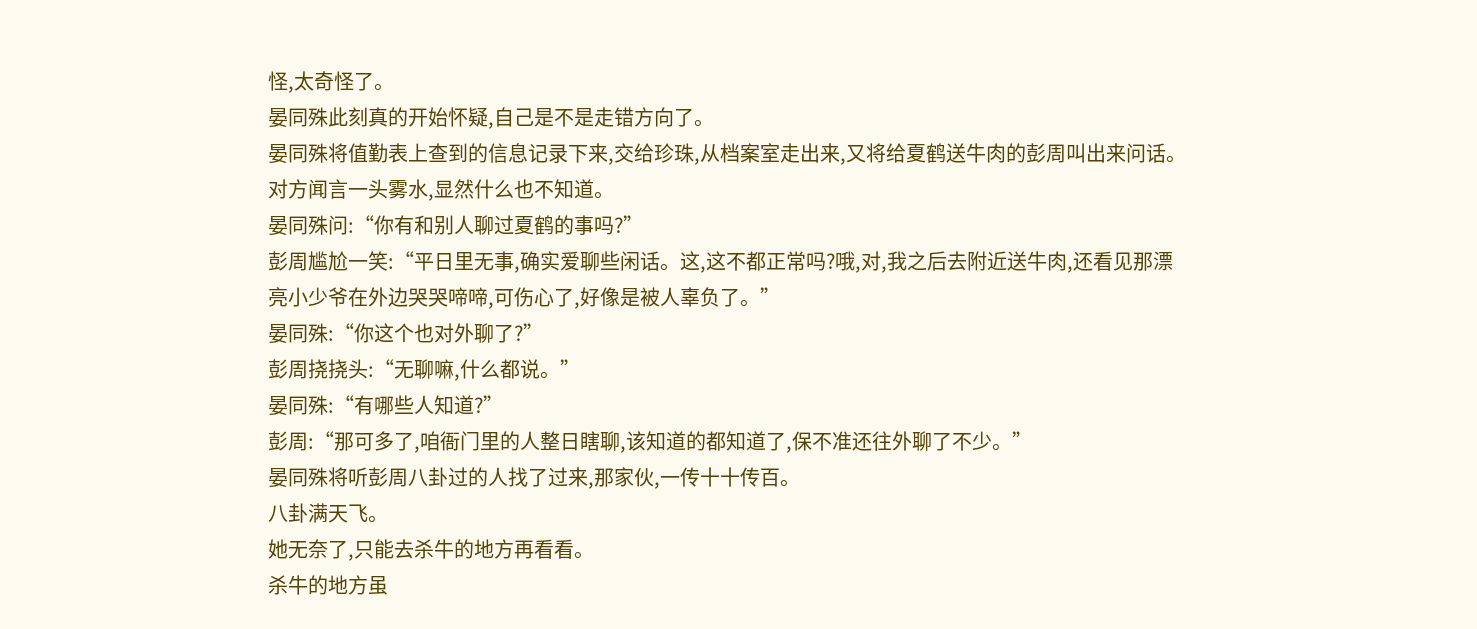怪,太奇怪了。
晏同殊此刻真的开始怀疑,自己是不是走错方向了。
晏同殊将值勤表上查到的信息记录下来,交给珍珠,从档案室走出来,又将给夏鹤送牛肉的彭周叫出来问话。
对方闻言一头雾水,显然什么也不知道。
晏同殊问:“你有和别人聊过夏鹤的事吗?”
彭周尴尬一笑:“平日里无事,确实爱聊些闲话。这,这不都正常吗?哦,对,我之后去附近送牛肉,还看见那漂亮小少爷在外边哭哭啼啼,可伤心了,好像是被人辜负了。”
晏同殊:“你这个也对外聊了?”
彭周挠挠头:“无聊嘛,什么都说。”
晏同殊:“有哪些人知道?”
彭周:“那可多了,咱衙门里的人整日瞎聊,该知道的都知道了,保不准还往外聊了不少。”
晏同殊将听彭周八卦过的人找了过来,那家伙,一传十十传百。
八卦满天飞。
她无奈了,只能去杀牛的地方再看看。
杀牛的地方虽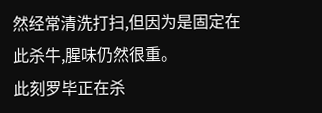然经常清洗打扫,但因为是固定在此杀牛,腥味仍然很重。
此刻罗毕正在杀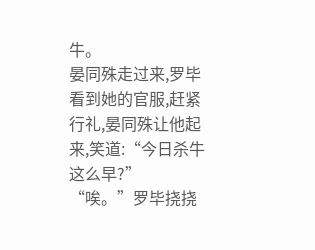牛。
晏同殊走过来,罗毕看到她的官服,赶紧行礼,晏同殊让他起来,笑道:“今日杀牛这么早?”
“唉。”罗毕挠挠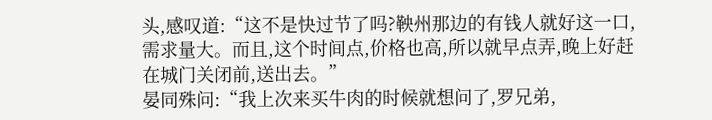头,感叹道:“这不是快过节了吗?鞅州那边的有钱人就好这一口,需求量大。而且,这个时间点,价格也高,所以就早点弄,晚上好赶在城门关闭前,送出去。”
晏同殊问:“我上次来买牛肉的时候就想问了,罗兄弟,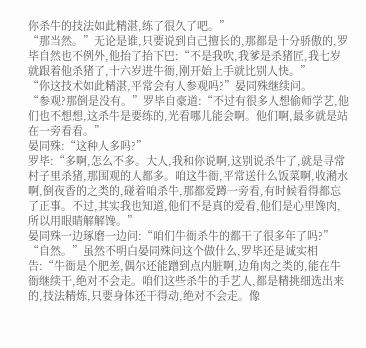你杀牛的技法如此精湛,练了很久了吧。”
“那当然。”无论是谁,只要说到自己擅长的,那都是十分骄傲的,罗毕自然也不例外,他抬了抬下巴:“不是我吹,我爹是杀猪匠,我七岁就跟着他杀猪了,十六岁进牛衙,刚开始上手就比别人快。”
“你这技术如此精湛,平常会有人参观吗?”晏同殊继续问。
“参观?那倒是没有。”罗毕自豪道:“不过有很多人想偷师学艺,他们也不想想,这杀牛是要练的,光看哪儿能会啊。他们啊,最多就是站在一旁看看。”
晏同殊:“这种人多吗?”
罗毕:“多啊,怎么不多。大人,我和你说啊,这别说杀牛了,就是寻常村子里杀猪,那围观的人都多。咱这牛衙,平常送什么饭菜啊,收潲水啊,倒夜香的之类的,碰着咱杀牛,那都爱蹲一旁看,有时候看得都忘了正事。不过,其实我也知道,他们不是真的爱看,他们是心里馋肉,所以用眼睛解解馋。”
晏同殊一边琢磨一边问:“咱们牛衙杀牛的都干了很多年了吗?”
“自然。”虽然不明白晏同殊问这个做什么,罗毕还是诚实相告:“牛衙是个肥差,偶尔还能蹭到点内脏啊,边角肉之类的,能在牛衙继续干,绝对不会走。咱们这些杀牛的手艺人,都是精挑细选出来的,技法精炼,只要身体还干得动,绝对不会走。像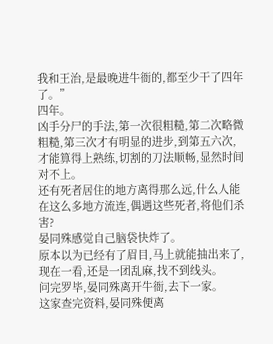我和王治,是最晚进牛衙的,都至少干了四年了。”
四年。
凶手分尸的手法,第一次很粗糙,第二次略微粗糙,第三次才有明显的进步,到第五六次,才能算得上熟练,切割的刀法顺畅,显然时间对不上。
还有死者居住的地方离得那么远,什么人能在这么多地方流连,偶遇这些死者,将他们杀害?
晏同殊感觉自己脑袋快炸了。
原本以为已经有了眉目,马上就能抽出来了,现在一看,还是一团乱麻,找不到线头。
问完罗毕,晏同殊离开牛衙,去下一家。
这家查完资料,晏同殊便离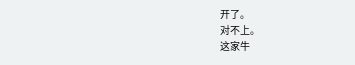开了。
对不上。
这家牛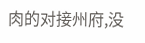肉的对接州府,没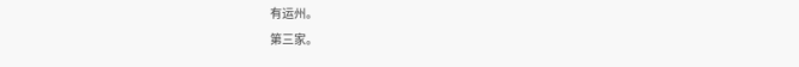有运州。
第三家。